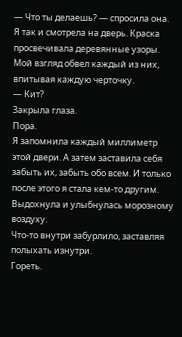— Что ты делаешь? — спросила она.
Я так и смотрела на дверь. Краска просвечивала деревянные узоры. Мой взгляд обвел каждый из них, впитывая каждую черточку.
— Кит?
Закрыла глаза.
Пора.
Я запомнила каждый миллиметр этой двери. А затем заставила себя забыть их, забыть обо всем. И только после этого я стала кем-то другим.
Выдохнула и улыбнулась морозному воздуху.
Что-то внутри забурлило, заставляя полыхать изнутри.
Гореть.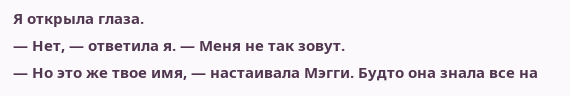Я открыла глаза.
— Нет, — ответила я. — Меня не так зовут.
— Но это же твое имя, — настаивала Мэгги. Будто она знала все на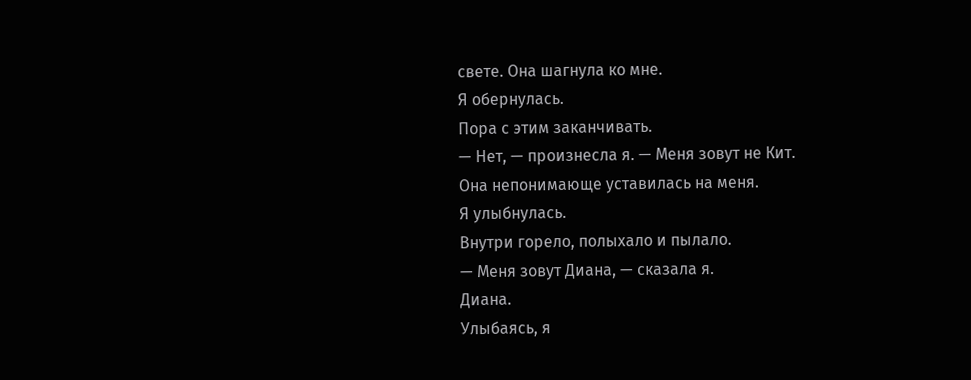свете. Она шагнула ко мне.
Я обернулась.
Пора с этим заканчивать.
— Нет, — произнесла я. — Меня зовут не Кит.
Она непонимающе уставилась на меня.
Я улыбнулась.
Внутри горело, полыхало и пылало.
— Меня зовут Диана, — сказала я.
Диана.
Улыбаясь, я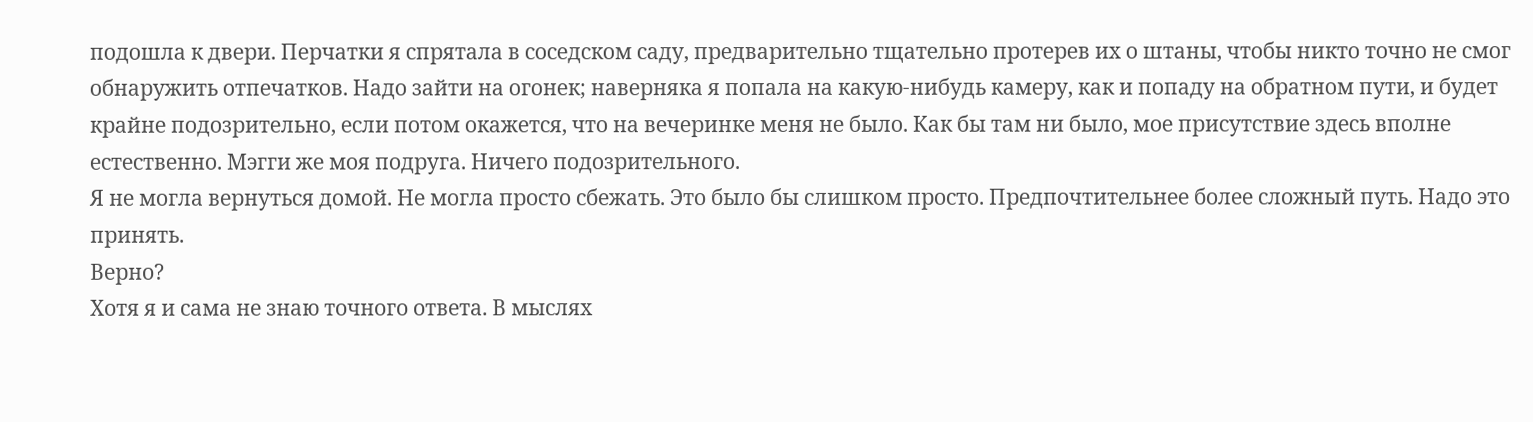подошла к двери. Перчатки я спрятала в соседском саду, предварительно тщательно протерев их о штаны, чтобы никто точно не смог обнаружить отпечатков. Надо зайти на огонек; наверняка я попала на какую-нибудь камеру, как и попаду на обратном пути, и будет крайне подозрительно, если потом окажется, что на вечеринке меня не было. Как бы там ни было, мое присутствие здесь вполне естественно. Мэгги же моя подруга. Ничего подозрительного.
Я не могла вернуться домой. Не могла просто сбежать. Это было бы слишком просто. Предпочтительнее более сложный путь. Надо это принять.
Верно?
Хотя я и сама не знаю точного ответа. В мыслях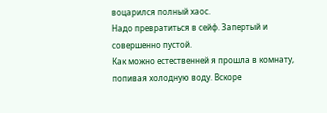воцарился полный хаос.
Надо превратиться в сейф. Запертый и совершенно пустой.
Как можно естественней я прошла в комнату, попивая холодную воду. Вскоре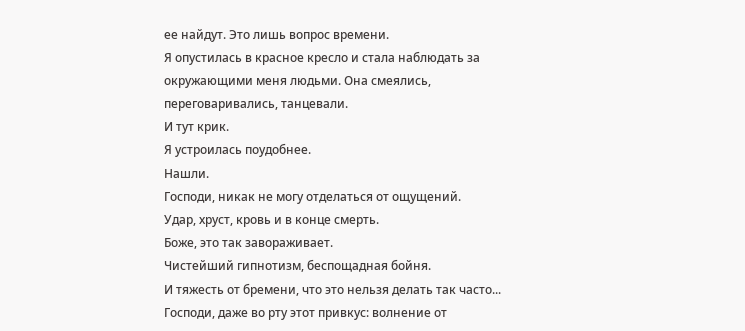ее найдут. Это лишь вопрос времени.
Я опустилась в красное кресло и стала наблюдать за окружающими меня людьми. Она смеялись, переговаривались, танцевали.
И тут крик.
Я устроилась поудобнее.
Нашли.
Господи, никак не могу отделаться от ощущений.
Удар, хруст, кровь и в конце смерть.
Боже, это так завораживает.
Чистейший гипнотизм, беспощадная бойня.
И тяжесть от бремени, что это нельзя делать так часто...
Господи, даже во рту этот привкус: волнение от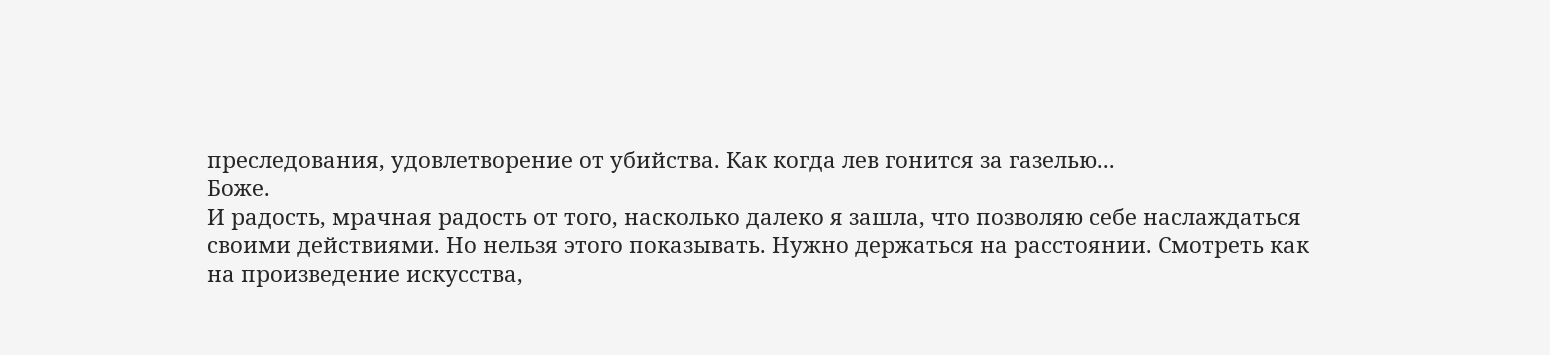преследования, удовлетворение от убийства. Как когда лев гонится за газелью...
Боже.
И радость, мрачная радость от того, насколько далеко я зашла, что позволяю себе наслаждаться своими действиями. Но нельзя этого показывать. Нужно держаться на расстоянии. Смотреть как на произведение искусства,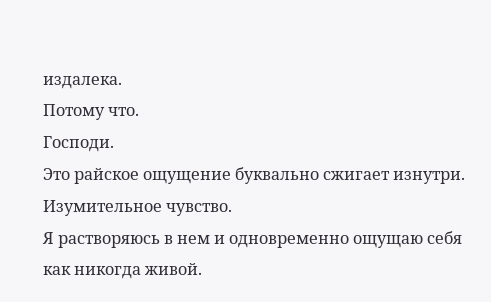издалека.
Потому что.
Господи.
Это райское ощущение буквально сжигает изнутри.
Изумительное чувство.
Я растворяюсь в нем и одновременно ощущаю себя как никогда живой.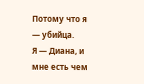Потому что я — убийца.
Я — Диана, и мне есть чем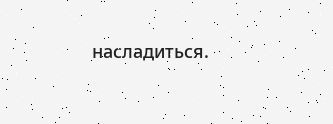насладиться.